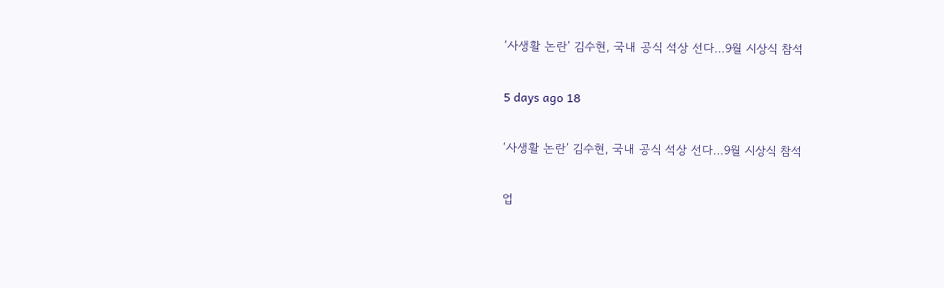‘사생활 논란’ 김수현, 국내 공식 석상 선다…9월 시상식 참석

5 days ago 18

‘사생활 논란’ 김수현, 국내 공식 석상 선다…9월 시상식 참석

업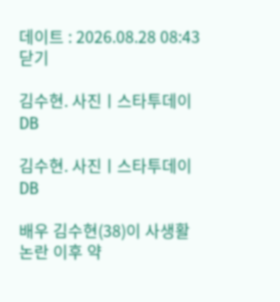데이트 : 2026.08.28 08:43 닫기

김수현. 사진ㅣ스타투데이DB

김수현. 사진ㅣ스타투데이DB

배우 김수현(38)이 사생활 논란 이후 약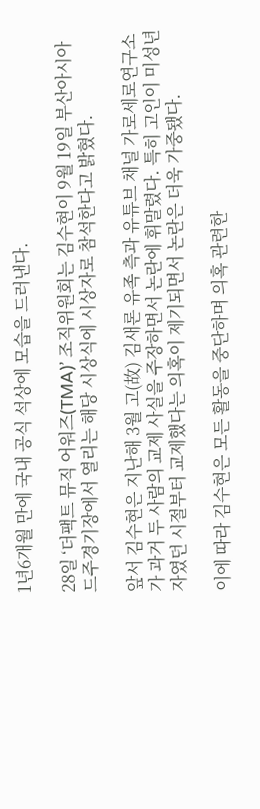1년6개월 만에 국내 공식 석상에 모습을 드러낸다.

28일 ‘더팩트 뮤직 어워즈(TMA)’ 조직위원회는 김수현이 9월 19일 부산아시아드주경기장에서 열리는 해당 시상식에 시상자로 참석한다고 밝혔다.

앞서 김수현은 지난해 3월 고(故) 김새론 유족 측과 유튜브 채널 가로세로연구소가 과거 두 사람의 교제 사실을 주장하면서 논란에 휘말렸다. 특히 고인이 미성년자였던 시절부터 교제했다는 의혹이 제기되면서 논란은 더욱 가중됐다.

이에 따라 김수현은 모든 활동을 중단하며 의혹 관련한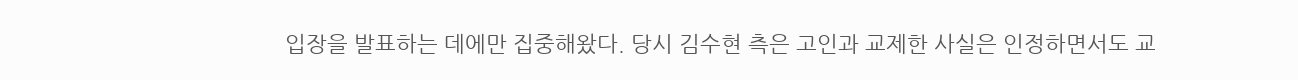입장을 발표하는 데에만 집중해왔다. 당시 김수현 측은 고인과 교제한 사실은 인정하면서도 교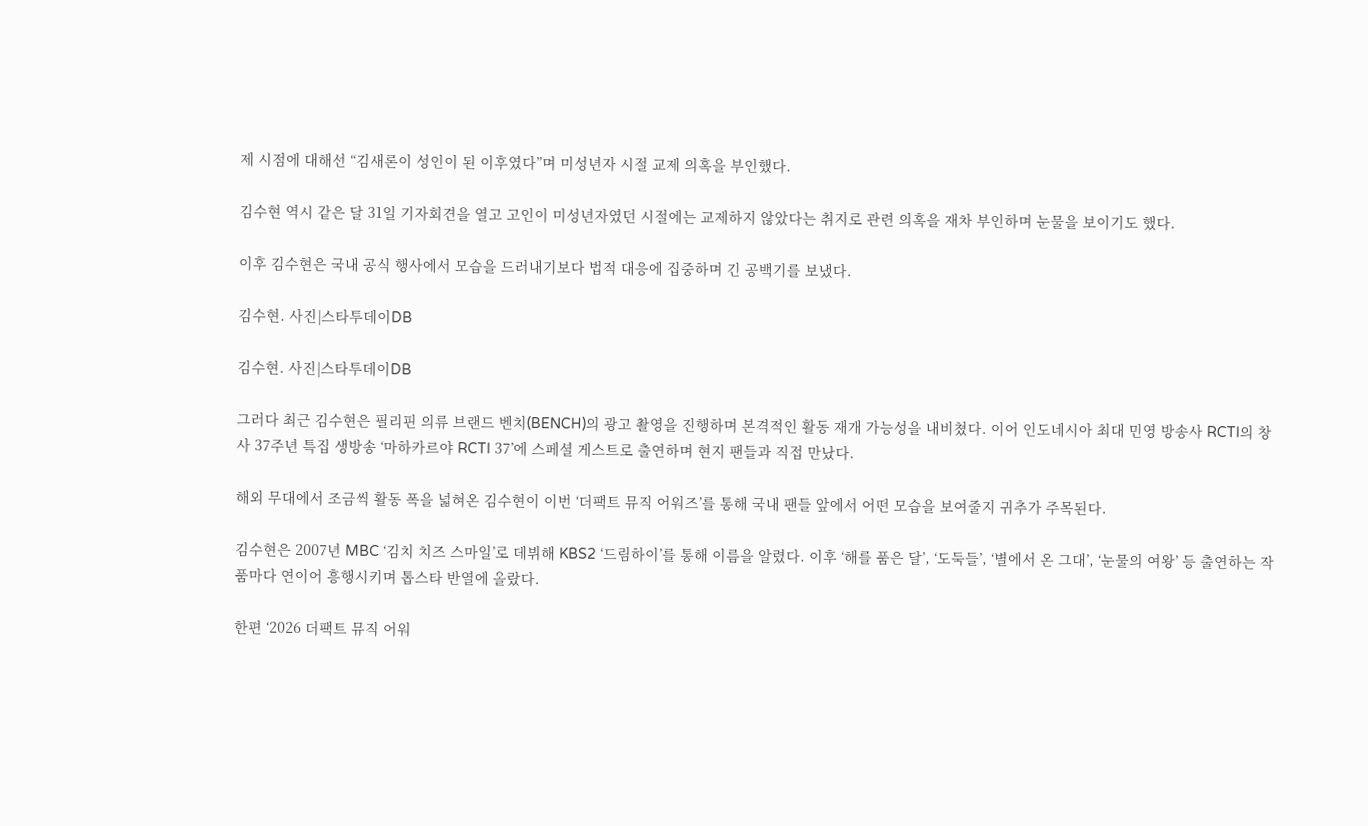제 시점에 대해선 “김새론이 성인이 된 이후였다”며 미성년자 시절 교제 의혹을 부인했다.

김수현 역시 같은 달 31일 기자회견을 열고 고인이 미성년자였던 시절에는 교제하지 않았다는 취지로 관련 의혹을 재차 부인하며 눈물을 보이기도 했다.

이후 김수현은 국내 공식 행사에서 모습을 드러내기보다 법적 대응에 집중하며 긴 공백기를 보냈다.

김수현. 사진|스타투데이DB

김수현. 사진|스타투데이DB

그러다 최근 김수현은 필리핀 의류 브랜드 벤치(BENCH)의 광고 촬영을 진행하며 본격적인 활동 재개 가능성을 내비쳤다. 이어 인도네시아 최대 민영 방송사 RCTI의 창사 37주년 특집 생방송 ‘마하카르야 RCTI 37’에 스페셜 게스트로 출연하며 현지 팬들과 직접 만났다.

해외 무대에서 조금씩 활동 폭을 넓혀온 김수현이 이번 ‘더팩트 뮤직 어워즈’를 통해 국내 팬들 앞에서 어떤 모습을 보여줄지 귀추가 주목된다.

김수현은 2007년 MBC ‘김치 치즈 스마일’로 데뷔해 KBS2 ‘드림하이’를 통해 이름을 알렸다. 이후 ‘해를 품은 달’, ‘도둑들’, ‘별에서 온 그대’, ‘눈물의 여왕’ 등 출연하는 작품마다 연이어 흥행시키며 톱스타 반열에 올랐다.

한편 ‘2026 더팩트 뮤직 어워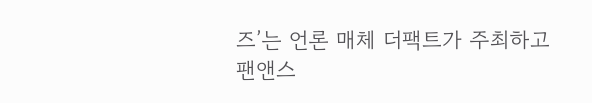즈’는 언론 매체 더팩트가 주최하고 팬앤스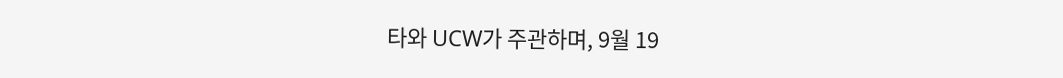타와 UCW가 주관하며, 9월 19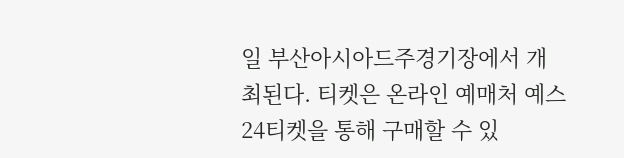일 부산아시아드주경기장에서 개최된다. 티켓은 온라인 예매처 예스24티켓을 통해 구매할 수 있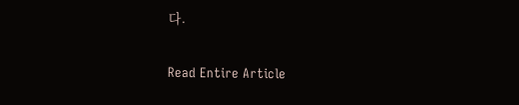다.

Read Entire Article